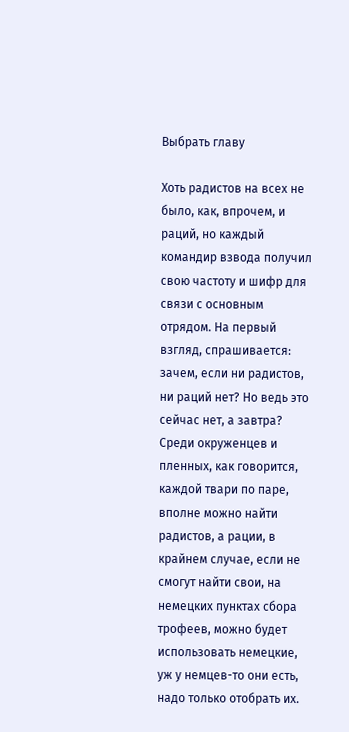Выбрать главу

Хоть радистов на всех не было, как, впрочем, и раций, но каждый командир взвода получил свою частоту и шифр для связи с основным отрядом. На первый взгляд, спрашивается: зачем, если ни радистов, ни раций нет? Но ведь это сейчас нет, а завтра? Среди окруженцев и пленных, как говорится, каждой твари по паре, вполне можно найти радистов, а рации, в крайнем случае, если не смогут найти свои, на немецких пунктах сбора трофеев, можно будет использовать немецкие, уж у немцев-то они есть, надо только отобрать их.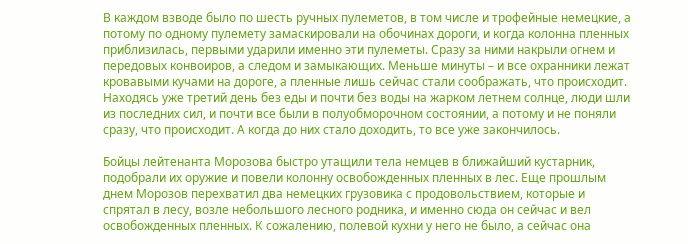В каждом взводе было по шесть ручных пулеметов, в том числе и трофейные немецкие, а потому по одному пулемету замаскировали на обочинах дороги, и когда колонна пленных приблизилась, первыми ударили именно эти пулеметы. Сразу за ними накрыли огнем и передовых конвоиров, а следом и замыкающих. Меньше минуты – и все охранники лежат кровавыми кучами на дороге, а пленные лишь сейчас стали соображать, что происходит. Находясь уже третий день без еды и почти без воды на жарком летнем солнце, люди шли из последних сил, и почти все были в полуобморочном состоянии, а потому и не поняли сразу, что происходит. А когда до них стало доходить, то все уже закончилось.

Бойцы лейтенанта Морозова быстро утащили тела немцев в ближайший кустарник, подобрали их оружие и повели колонну освобожденных пленных в лес. Еще прошлым днем Морозов перехватил два немецких грузовика с продовольствием, которые и спрятал в лесу, возле небольшого лесного родника, и именно сюда он сейчас и вел освобожденных пленных. К сожалению, полевой кухни у него не было, а сейчас она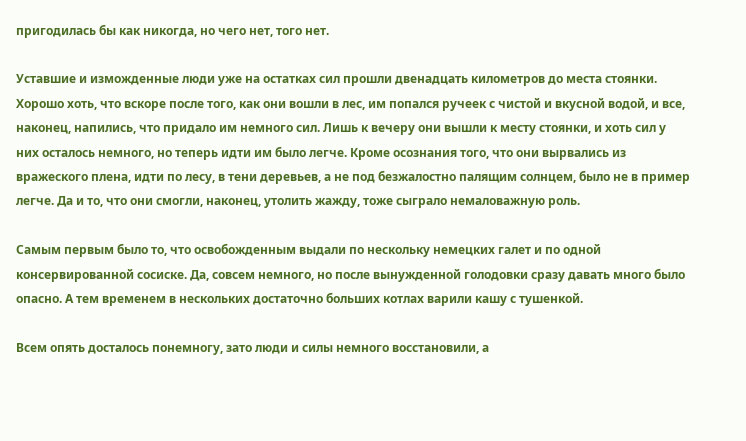пригодилась бы как никогда, но чего нет, того нет.

Уставшие и изможденные люди уже на остатках сил прошли двенадцать километров до места стоянки. Хорошо хоть, что вскоре после того, как они вошли в лес, им попался ручеек с чистой и вкусной водой, и все, наконец, напились, что придало им немного сил. Лишь к вечеру они вышли к месту стоянки, и хоть сил у них осталось немного, но теперь идти им было легче. Кроме осознания того, что они вырвались из вражеского плена, идти по лесу, в тени деревьев, а не под безжалостно палящим солнцем, было не в пример легче. Да и то, что они смогли, наконец, утолить жажду, тоже сыграло немаловажную роль.

Самым первым было то, что освобожденным выдали по нескольку немецких галет и по одной консервированной сосиске. Да, совсем немного, но после вынужденной голодовки сразу давать много было опасно. А тем временем в нескольких достаточно больших котлах варили кашу с тушенкой.

Всем опять досталось понемногу, зато люди и силы немного восстановили, а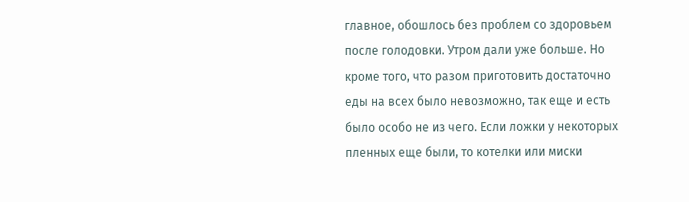главное, обошлось без проблем со здоровьем после голодовки. Утром дали уже больше. Но кроме того, что разом приготовить достаточно еды на всех было невозможно, так еще и есть было особо не из чего. Если ложки у некоторых пленных еще были, то котелки или миски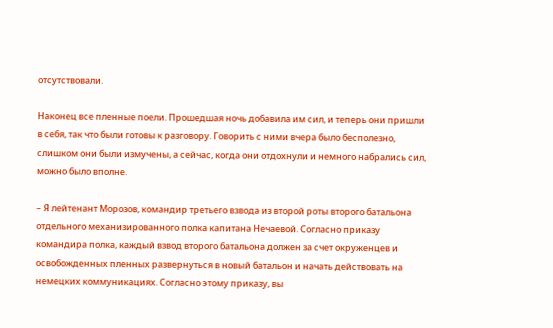отсутствовали.

Наконец все пленные поели. Прошедшая ночь добавила им сил, и теперь они пришли в себя, так что были готовы к разговору. Говорить с ними вчера было бесполезно, слишком они были измучены, а сейчас, когда они отдохнули и немного набрались сил, можно было вполне.

– Я лейтенант Морозов, командир третьего взвода из второй роты второго батальона отдельного механизированного полка капитана Нечаевой. Согласно приказу командира полка, каждый взвод второго батальона должен за счет окруженцев и освобожденных пленных развернуться в новый батальон и начать действовать на немецких коммуникациях. Согласно этому приказу, вы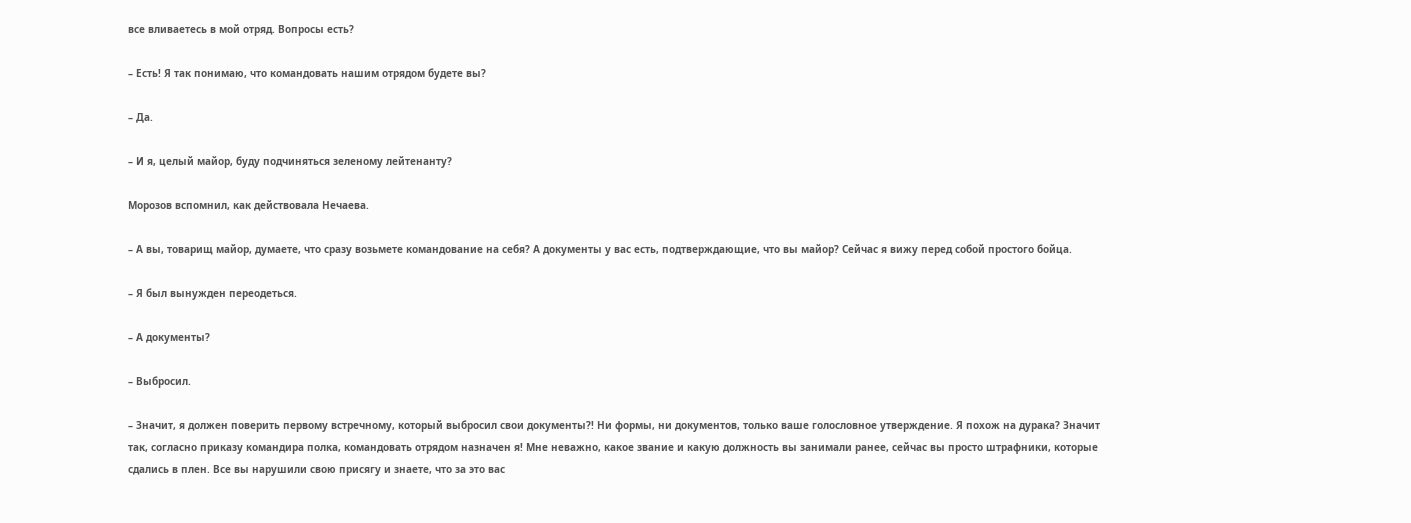все вливаетесь в мой отряд. Вопросы есть?

– Есть! Я так понимаю, что командовать нашим отрядом будете вы?

– Да.

– И я, целый майор, буду подчиняться зеленому лейтенанту?

Морозов вспомнил, как действовала Нечаева.

– А вы, товарищ майор, думаете, что сразу возьмете командование на себя? А документы у вас есть, подтверждающие, что вы майор? Сейчас я вижу перед собой простого бойца.

– Я был вынужден переодеться.

– А документы?

– Выбросил.

– Значит, я должен поверить первому встречному, который выбросил свои документы?! Ни формы, ни документов, только ваше голословное утверждение. Я похож на дурака? Значит так, согласно приказу командира полка, командовать отрядом назначен я! Мне неважно, какое звание и какую должность вы занимали ранее, сейчас вы просто штрафники, которые сдались в плен. Все вы нарушили свою присягу и знаете, что за это вас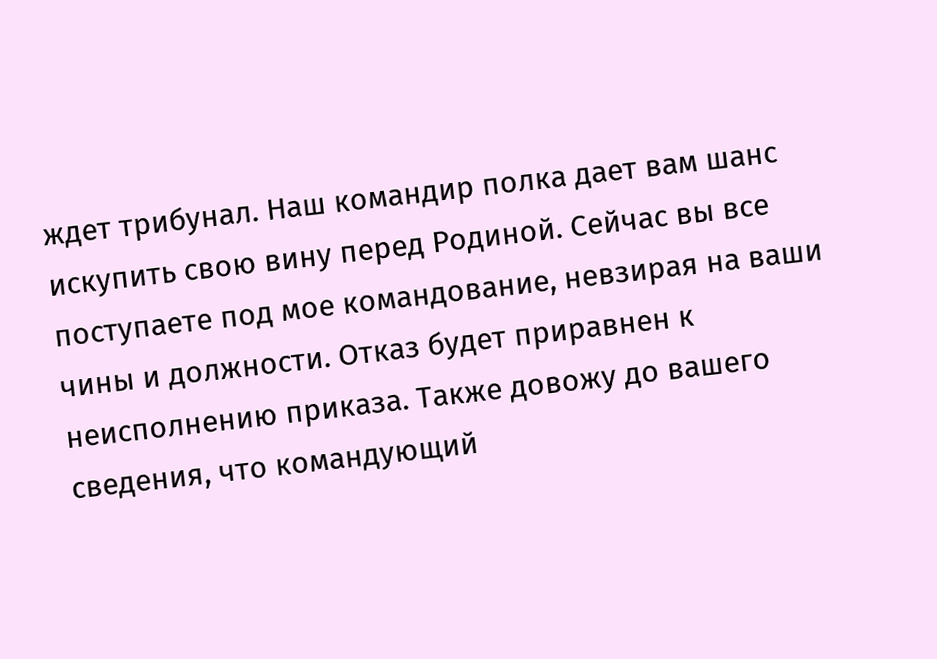ждет трибунал. Наш командир полка дает вам шанс искупить свою вину перед Родиной. Сейчас вы все поступаете под мое командование, невзирая на ваши чины и должности. Отказ будет приравнен к неисполнению приказа. Также довожу до вашего сведения, что командующий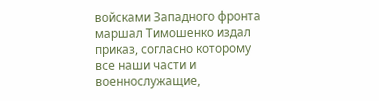войсками Западного фронта маршал Тимошенко издал приказ, согласно которому все наши части и военнослужащие,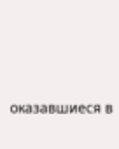оказавшиеся в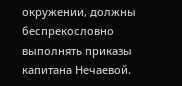окружении, должны беспрекословно выполнять приказы капитана Нечаевой.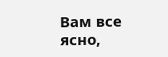Вам все ясно,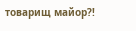товарищ майор?!